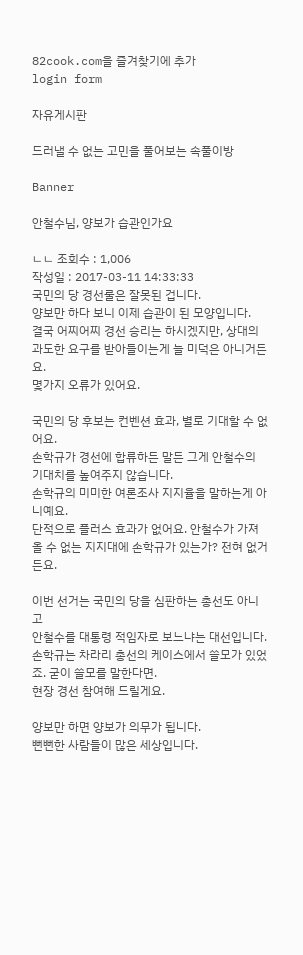82cook.com을 즐겨찾기에 추가
login form

자유게시판

드러낼 수 없는 고민을 풀어보는 속풀이방

Banner

안철수님, 양보가 습관인가요

ㄴㄴ 조회수 : 1,006
작성일 : 2017-03-11 14:33:33
국민의 당 경선룰은 잘못된 겁니다.
양보만 하다 보니 이제 습관이 된 모양입니다.
결국 어찌어찌 경선 승리는 하시겠지만, 상대의 과도한 요구를 받아들이는게 늘 미덕은 아니거든요.
몇가지 오류가 있어요.

국민의 당 후보는 컨벤션 효과, 별로 기대할 수 없어요.
손학규가 경선에 합류하든 말든 그게 안철수의 기대치를 높여주지 않습니다.
손학규의 미미한 여론조사 지지율을 말하는게 아니예요.
단적으로 플러스 효과가 없어요. 안철수가 가져올 수 없는 지지대에 손학규가 있는가? 전혀 없거든요.

이번 선거는 국민의 당을 심판하는 총선도 아니고
안철수를 대통령 적임자로 보느냐는 대선입니다.
손학규는 차라리 총선의 케이스에서 쓸모가 있었죠. 굳이 쓸모를 말한다면.
현장 경선 참여해 드릴게요.

양보만 하면 양보가 의무가 됩니다.
뻔뻔한 사람들이 많은 세상입니다.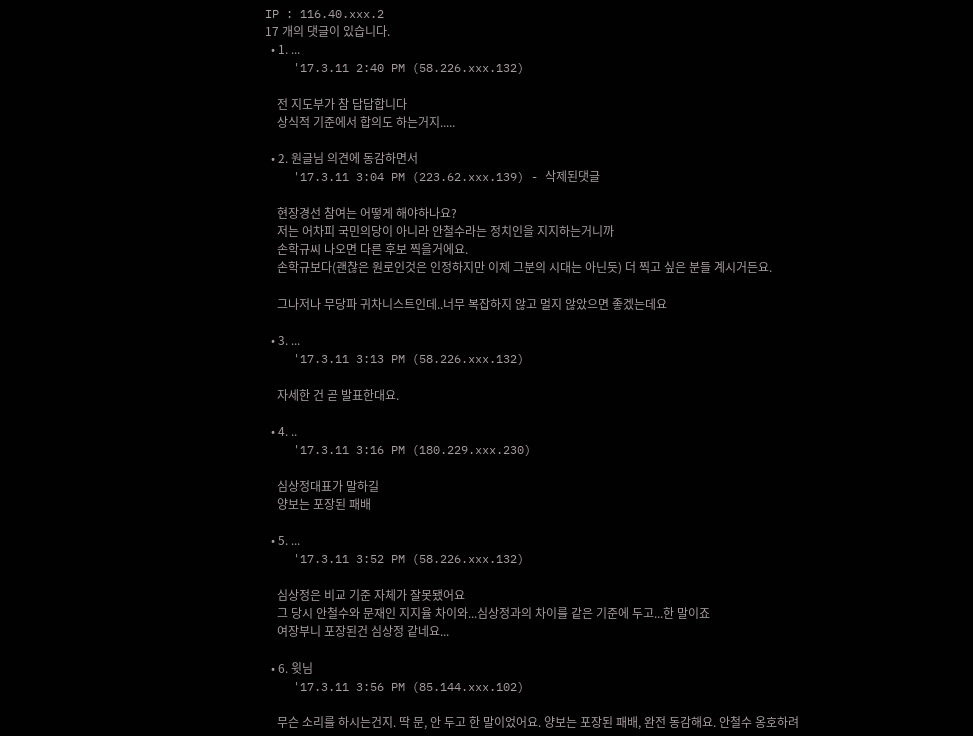IP : 116.40.xxx.2
17 개의 댓글이 있습니다.
  • 1. ...
    '17.3.11 2:40 PM (58.226.xxx.132)

    전 지도부가 참 답답합니다
    상식적 기준에서 합의도 하는거지.....

  • 2. 원글님 의견에 동감하면서
    '17.3.11 3:04 PM (223.62.xxx.139) - 삭제된댓글

    현장경선 참여는 어떻게 해야하나요?
    저는 어차피 국민의당이 아니라 안철수라는 정치인을 지지하는거니까
    손학규씨 나오면 다른 후보 찍을거에요.
    손학규보다(괜찮은 원로인것은 인정하지만 이제 그분의 시대는 아닌듯) 더 찍고 싶은 분들 계시거든요.

    그나저나 무당파 귀차니스트인데..너무 복잡하지 않고 멀지 않았으면 좋겠는데요

  • 3. ...
    '17.3.11 3:13 PM (58.226.xxx.132)

    자세한 건 곧 발표한대요.

  • 4. ..
    '17.3.11 3:16 PM (180.229.xxx.230)

    심상정대표가 말하길
    양보는 포장된 패배

  • 5. ...
    '17.3.11 3:52 PM (58.226.xxx.132)

    심상정은 비교 기준 자체가 잘못됐어요
    그 당시 안철수와 문재인 지지율 차이와...심상정과의 차이를 같은 기준에 두고...한 말이죠
    여장부니 포장된건 심상정 같네요...

  • 6. 윗님
    '17.3.11 3:56 PM (85.144.xxx.102)

    무슨 소리를 하시는건지. 딱 문, 안 두고 한 말이었어요. 양보는 포장된 패배, 완전 동감해요. 안철수 옹호하려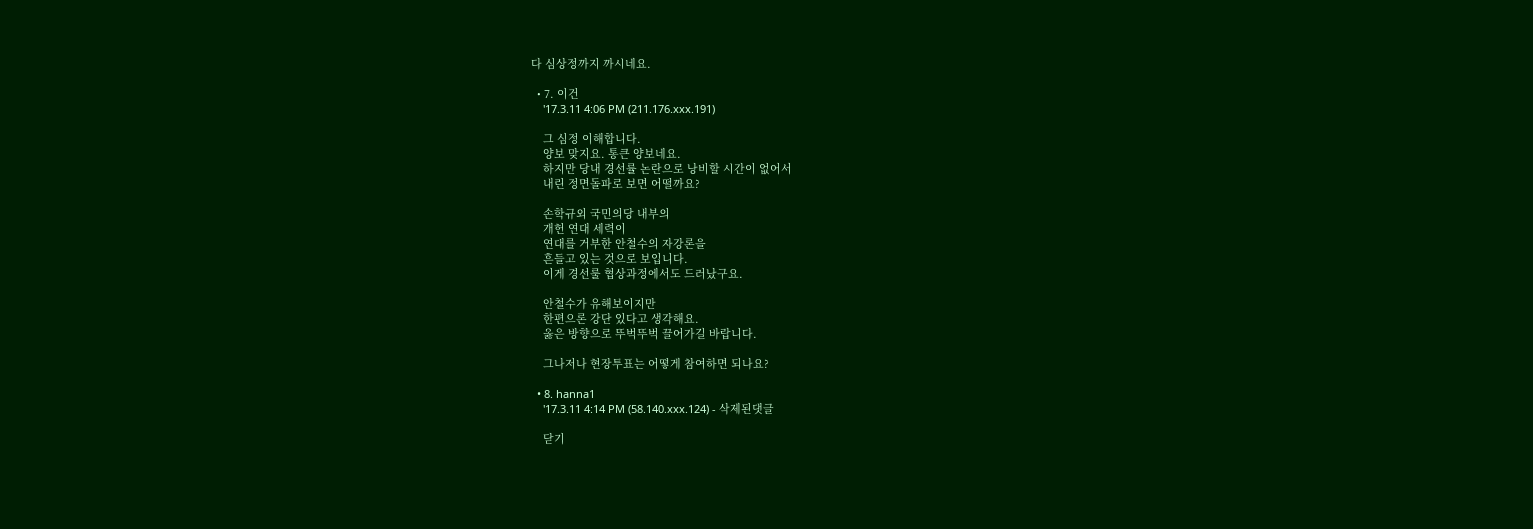다 심상정까지 까시네요.

  • 7. 이건
    '17.3.11 4:06 PM (211.176.xxx.191)

    그 심정 이해합니다.
    양보 맞지요. 통큰 양보네요.
    하지만 당내 경선률 논란으로 낭비할 시간이 없어서
    내린 정면돌파로 보면 어떨까요?

    손학규외 국민의당 내부의
    개헌 연대 세력이
    연대를 거부한 안철수의 자강론을
    흔들고 있는 것으로 보입니다.
    이게 경선룰 협상과정에서도 드러났구요.

    안철수가 유해보이지만
    한편으론 강단 있다고 생각해요.
    옳은 방향으로 뚜벅뚜벅 끌어가길 바랍니다.

    그나저나 현장투표는 어떻게 참여하면 되나요?

  • 8. hanna1
    '17.3.11 4:14 PM (58.140.xxx.124) - 삭제된댓글

    닫기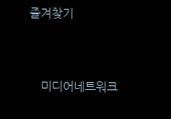즐겨찾기


    미디어네트워크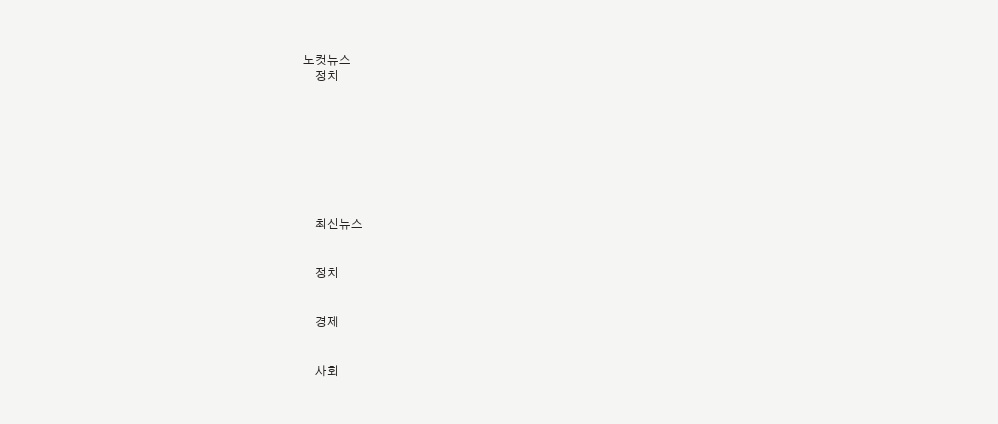노컷뉴스
    정치








    최신뉴스


    정치


    경제


    사회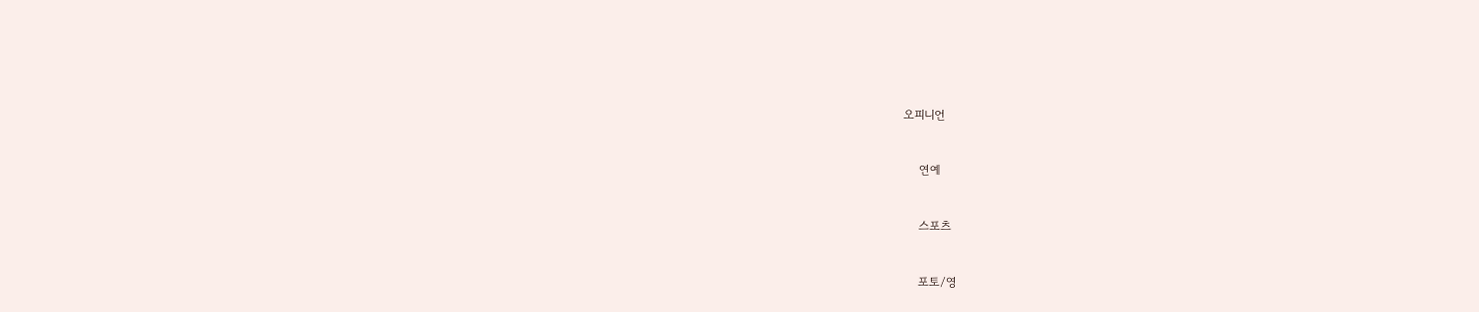오피니언


    연예


    스포츠


    포토/영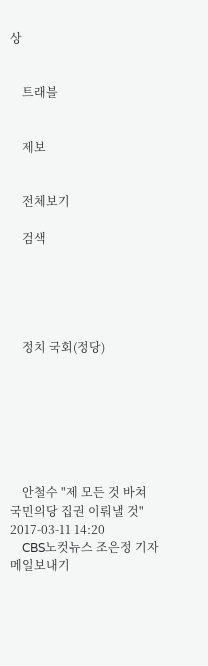상


    트래블


    제보


    전체보기

    검색





    정치 국회(정당)







    안철수 "제 모든 것 바쳐 국민의당 집권 이뤄낼 것" 2017-03-11 14:20
    CBS노컷뉴스 조은정 기자 메일보내기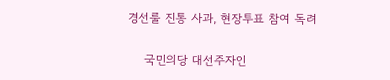경선룰 진통 사과, 현장투표 참여 독려

    국민의당 대선주자인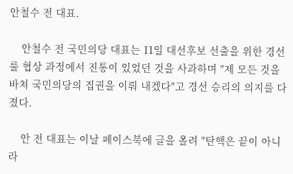안철수 전 대표.

    안철수 전 국민의당 대표는 11일 대선후보 선출을 위한 경선룰 협상 과정에서 진통이 있었던 것을 사과하며 "제 모든 것을 바쳐 국민의당의 집권을 이뤄 내겠다"고 경선 승리의 의지를 다졌다.

    안 전 대표는 이날 페이스북에 글을 올려 "탄핵은 끝이 아니라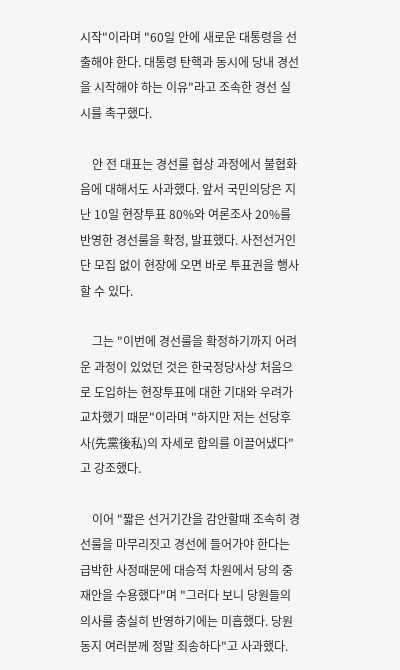시작"이라며 "60일 안에 새로운 대통령을 선출해야 한다. 대통령 탄핵과 동시에 당내 경선을 시작해야 하는 이유"라고 조속한 경선 실시를 촉구했다.

    안 전 대표는 경선룰 협상 과정에서 불협화음에 대해서도 사과했다. 앞서 국민의당은 지난 10일 현장투표 80%와 여론조사 20%를 반영한 경선룰을 확정, 발표했다. 사전선거인단 모집 없이 현장에 오면 바로 투표권을 행사할 수 있다.

    그는 "이번에 경선룰을 확정하기까지 어려운 과정이 있었던 것은 한국정당사상 처음으로 도입하는 현장투표에 대한 기대와 우려가 교차했기 때문"이라며 "하지만 저는 선당후사(先黨後私)의 자세로 합의를 이끌어냈다"고 강조했다.

    이어 "짧은 선거기간을 감안할때 조속히 경선룰을 마무리짓고 경선에 들어가야 한다는 급박한 사정때문에 대승적 차원에서 당의 중재안을 수용했다"며 "그러다 보니 당원들의 의사를 충실히 반영하기에는 미흡했다. 당원동지 여러분께 정말 죄송하다"고 사과했다.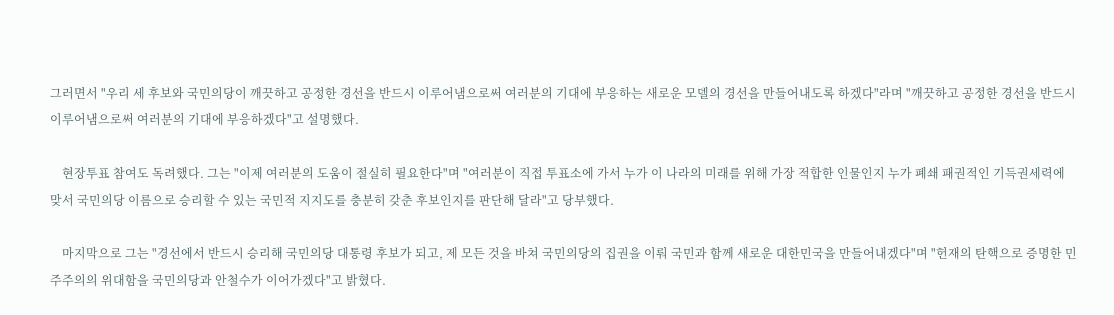그러면서 "우리 세 후보와 국민의당이 깨끗하고 공정한 경선을 반드시 이루어냄으로써 여러분의 기대에 부응하는 새로운 모델의 경선을 만들어내도록 하겠다"라며 "깨끗하고 공정한 경선을 반드시 이루어냄으로써 여러분의 기대에 부응하겠다"고 설명했다.

    현장투표 참여도 독려했다. 그는 "이제 여러분의 도움이 절실히 필요한다"며 "여러분이 직접 투표소에 가서 누가 이 나라의 미래를 위해 가장 적합한 인물인지 누가 폐쇄 패권적인 기득권세력에 맞서 국민의당 이름으로 승리할 수 있는 국민적 지지도를 충분히 갖춘 후보인지를 판단해 달라"고 당부했다.

    마지막으로 그는 "경선에서 반드시 승리해 국민의당 대통령 후보가 되고, 제 모든 것을 바쳐 국민의당의 집권을 이뤄 국민과 함께 새로운 대한민국을 만들어내겠다"며 "헌재의 탄핵으로 증명한 민주주의의 위대함을 국민의당과 안철수가 이어가겠다"고 밝혔다.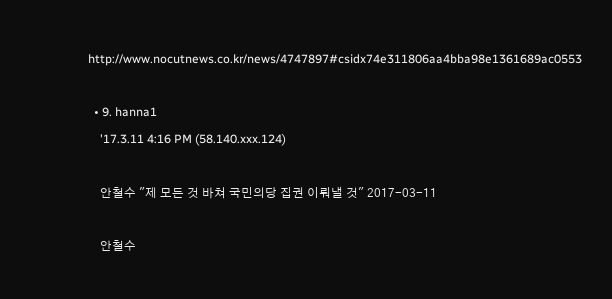http://www.nocutnews.co.kr/news/4747897#csidx74e311806aa4bba98e1361689ac0553

  • 9. hanna1
    '17.3.11 4:16 PM (58.140.xxx.124)

    안철수 "제 모든 것 바쳐 국민의당 집권 이뤄낼 것" 2017-03-11

    안철수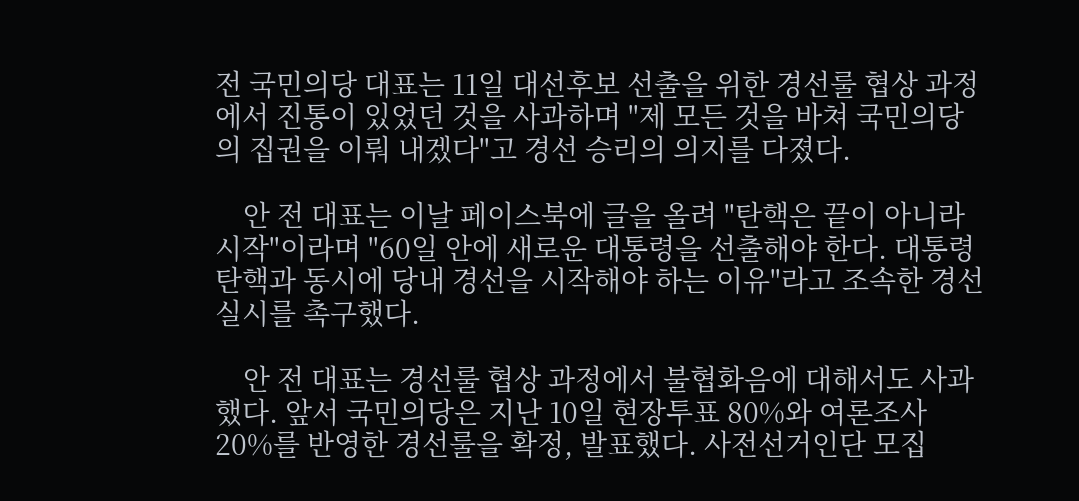전 국민의당 대표는 11일 대선후보 선출을 위한 경선룰 협상 과정에서 진통이 있었던 것을 사과하며 "제 모든 것을 바쳐 국민의당의 집권을 이뤄 내겠다"고 경선 승리의 의지를 다졌다.

    안 전 대표는 이날 페이스북에 글을 올려 "탄핵은 끝이 아니라 시작"이라며 "60일 안에 새로운 대통령을 선출해야 한다. 대통령 탄핵과 동시에 당내 경선을 시작해야 하는 이유"라고 조속한 경선 실시를 촉구했다.

    안 전 대표는 경선룰 협상 과정에서 불협화음에 대해서도 사과했다. 앞서 국민의당은 지난 10일 현장투표 80%와 여론조사 20%를 반영한 경선룰을 확정, 발표했다. 사전선거인단 모집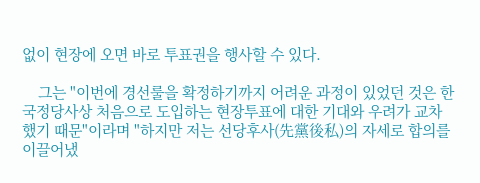없이 현장에 오면 바로 투표권을 행사할 수 있다.

    그는 "이번에 경선룰을 확정하기까지 어려운 과정이 있었던 것은 한국정당사상 처음으로 도입하는 현장투표에 대한 기대와 우려가 교차했기 때문"이라며 "하지만 저는 선당후사(先黨後私)의 자세로 합의를 이끌어냈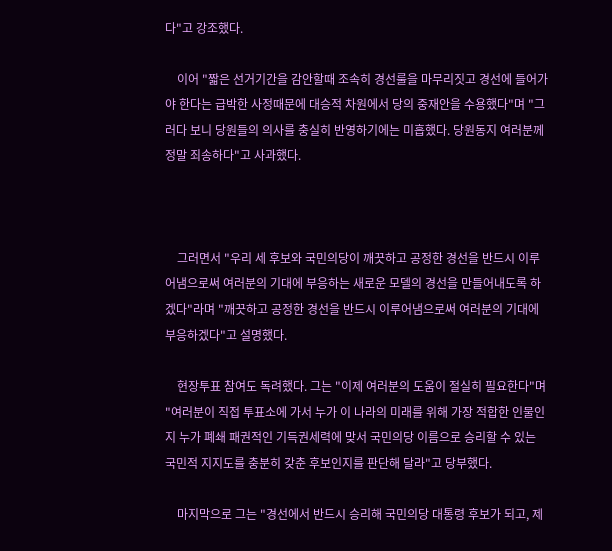다"고 강조했다.

    이어 "짧은 선거기간을 감안할때 조속히 경선룰을 마무리짓고 경선에 들어가야 한다는 급박한 사정때문에 대승적 차원에서 당의 중재안을 수용했다"며 "그러다 보니 당원들의 의사를 충실히 반영하기에는 미흡했다. 당원동지 여러분께 정말 죄송하다"고 사과했다.



    그러면서 "우리 세 후보와 국민의당이 깨끗하고 공정한 경선을 반드시 이루어냄으로써 여러분의 기대에 부응하는 새로운 모델의 경선을 만들어내도록 하겠다"라며 "깨끗하고 공정한 경선을 반드시 이루어냄으로써 여러분의 기대에 부응하겠다"고 설명했다.

    현장투표 참여도 독려했다. 그는 "이제 여러분의 도움이 절실히 필요한다"며 "여러분이 직접 투표소에 가서 누가 이 나라의 미래를 위해 가장 적합한 인물인지 누가 폐쇄 패권적인 기득권세력에 맞서 국민의당 이름으로 승리할 수 있는 국민적 지지도를 충분히 갖춘 후보인지를 판단해 달라"고 당부했다.

    마지막으로 그는 "경선에서 반드시 승리해 국민의당 대통령 후보가 되고, 제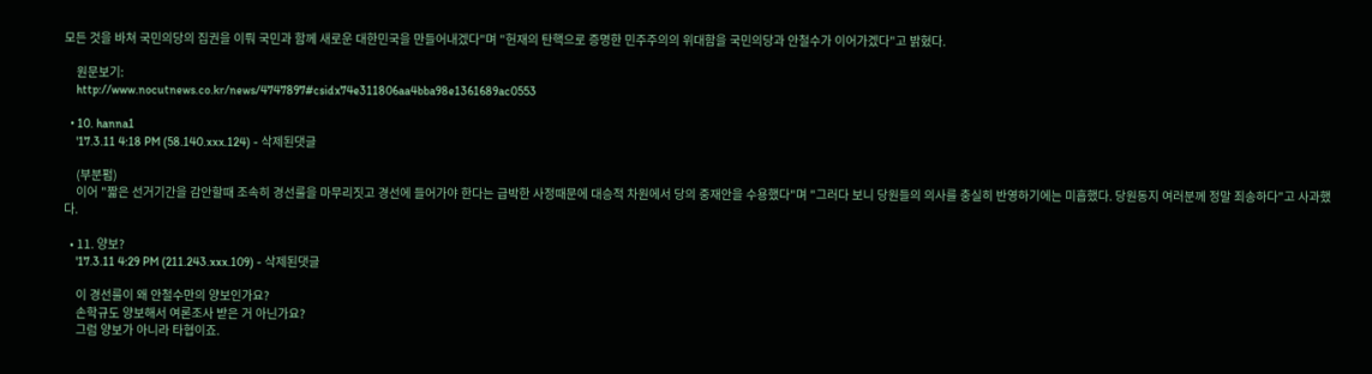모든 것을 바쳐 국민의당의 집권을 이뤄 국민과 함께 새로운 대한민국을 만들어내겠다"며 "헌재의 탄핵으로 증명한 민주주의의 위대함을 국민의당과 안철수가 이어가겠다"고 밝혔다.

    원문보기:
    http://www.nocutnews.co.kr/news/4747897#csidx74e311806aa4bba98e1361689ac0553

  • 10. hanna1
    '17.3.11 4:18 PM (58.140.xxx.124) - 삭제된댓글

    (부분펌)
    이어 "짧은 선거기간을 감안할때 조속히 경선룰을 마무리짓고 경선에 들어가야 한다는 급박한 사정때문에 대승적 차원에서 당의 중재안을 수용했다"며 "그러다 보니 당원들의 의사를 충실히 반영하기에는 미흡했다. 당원동지 여러분께 정말 죄송하다"고 사과했다.

  • 11. 양보?
    '17.3.11 4:29 PM (211.243.xxx.109) - 삭제된댓글

    이 경선룰이 왜 안철수만의 양보인가요?
    손학규도 양보해서 여론조사 받은 거 아닌가요?
    그럼 양보가 아니라 타협이죠.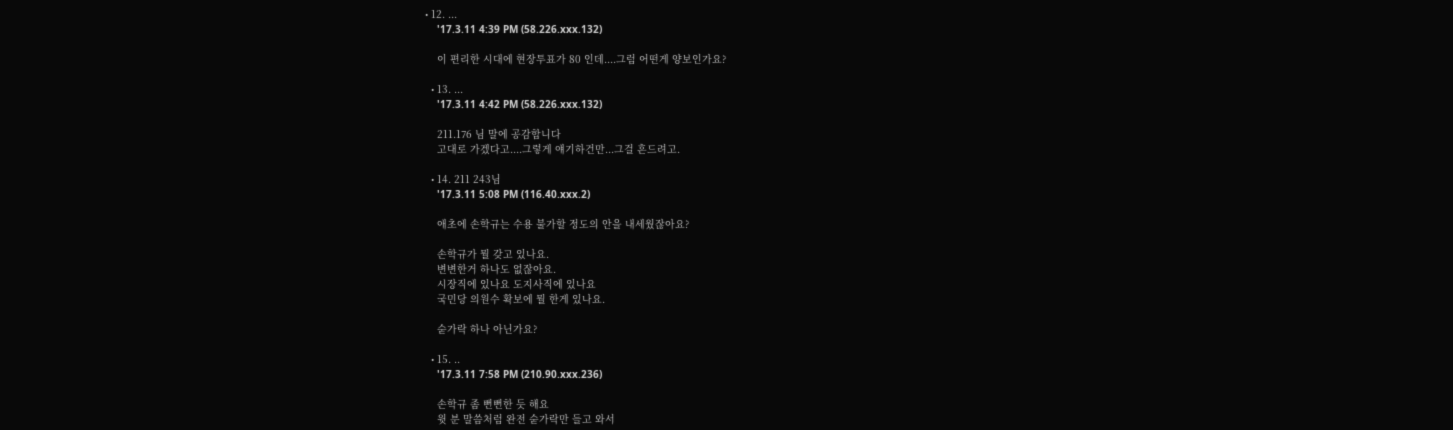• 12. ...
    '17.3.11 4:39 PM (58.226.xxx.132)

    이 편리한 시대에 현장투표가 80 인데....그럼 어떤게 양보인가요?

  • 13. ...
    '17.3.11 4:42 PM (58.226.xxx.132)

    211.176 님 말에 공감합니다
    고대로 가겠다고....그렇게 얘기하건만...그걸 흔드려고.

  • 14. 211 243님
    '17.3.11 5:08 PM (116.40.xxx.2)

    애초에 손학규는 수용 불가할 정도의 안을 내세웠잖아요?

    손학규가 뭘 갖고 있나요.
    변변한거 하나도 없잖아요.
    시장직에 있나요 도지사직에 있나요
    국민당 의원수 확보에 뭘 한게 있나요.

    숟가락 하나 아닌가요?

  • 15. ..
    '17.3.11 7:58 PM (210.90.xxx.236)

    손학규 좀 뻔뻔한 듯 해요
    윗 분 말씀처럼 완전 숟가락만 들고 와서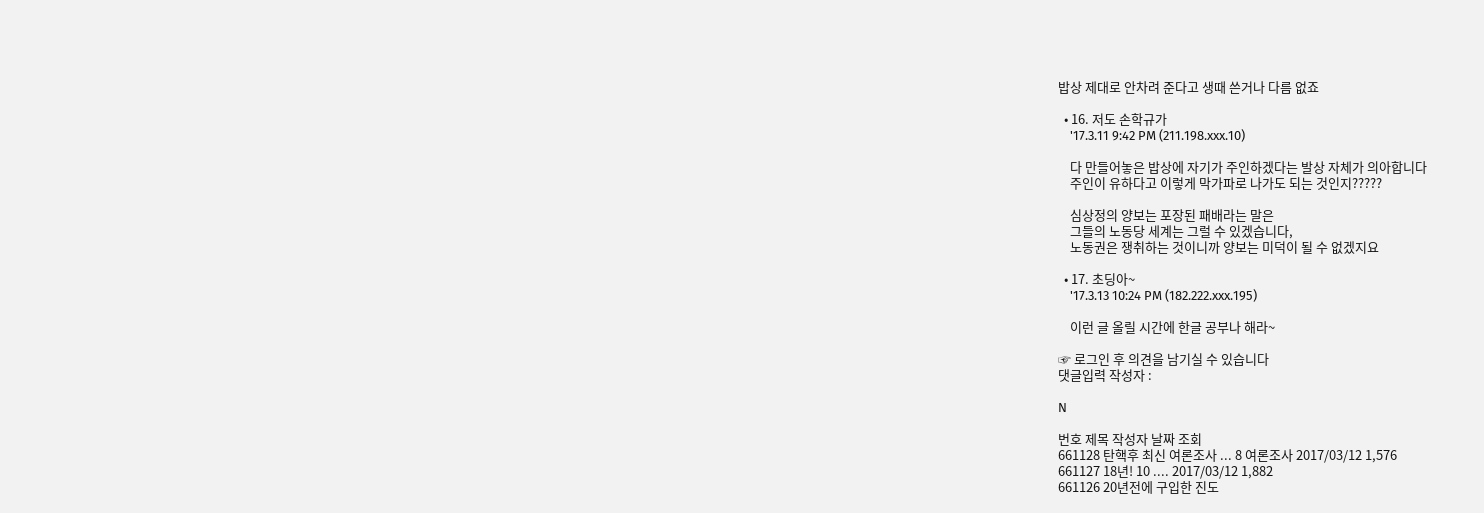밥상 제대로 안차려 준다고 생때 쓴거나 다름 없죠

  • 16. 저도 손학규가
    '17.3.11 9:42 PM (211.198.xxx.10)

    다 만들어놓은 밥상에 자기가 주인하겠다는 발상 자체가 의아합니다
    주인이 유하다고 이렇게 막가파로 나가도 되는 것인지?????

    심상정의 양보는 포장된 패배라는 말은
    그들의 노동당 세계는 그럴 수 있겠습니다,
    노동권은 쟁취하는 것이니까 양보는 미덕이 될 수 없겠지요

  • 17. 초딩아~
    '17.3.13 10:24 PM (182.222.xxx.195)

    이런 글 올릴 시간에 한글 공부나 해라~

☞ 로그인 후 의견을 남기실 수 있습니다
댓글입력 작성자 :

N

번호 제목 작성자 날짜 조회
661128 탄핵후 최신 여론조사 ... 8 여론조사 2017/03/12 1,576
661127 18년! 10 .... 2017/03/12 1,882
661126 20년전에 구입한 진도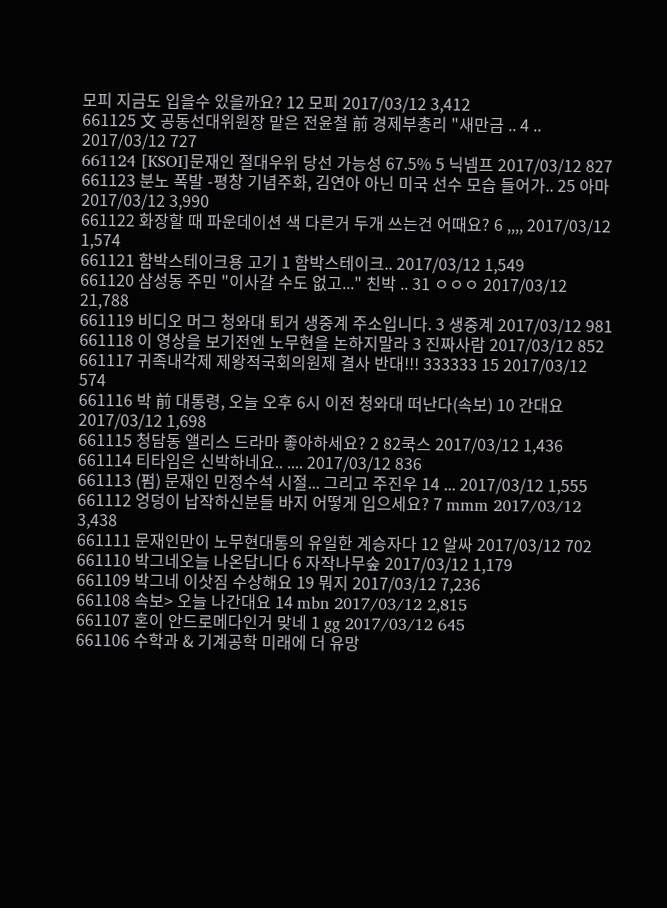모피 지금도 입을수 있을까요? 12 모피 2017/03/12 3,412
661125 文 공동선대위원장 맡은 전윤철 前 경제부총리 "새만금 .. 4 .. 2017/03/12 727
661124 [KSOI]문재인 절대우위 당선 가능성 67.5% 5 닉넴프 2017/03/12 827
661123 분노 폭발 -평창 기념주화, 김연아 아닌 미국 선수 모습 들어가.. 25 아마 2017/03/12 3,990
661122 화장할 때 파운데이션 색 다른거 두개 쓰는건 어때요? 6 ,,,, 2017/03/12 1,574
661121 함박스테이크용 고기 1 함박스테이크.. 2017/03/12 1,549
661120 삼성동 주민 "이사갈 수도 없고..." 친박 .. 31 ㅇㅇㅇ 2017/03/12 21,788
661119 비디오 머그 청와대 퇴거 생중계 주소입니다. 3 생중계 2017/03/12 981
661118 이 영상을 보기전엔 노무현을 논하지말라 3 진짜사람 2017/03/12 852
661117 귀족내각제 제왕적국회의원제 결사 반대!!! 333333 15 2017/03/12 574
661116 박 前 대통령, 오늘 오후 6시 이전 청와대 떠난다(속보) 10 간대요 2017/03/12 1,698
661115 청담동 앨리스 드라마 좋아하세요? 2 82쿡스 2017/03/12 1,436
661114 티타임은 신박하네요.. .... 2017/03/12 836
661113 (펌) 문재인 민정수석 시절... 그리고 주진우 14 ... 2017/03/12 1,555
661112 엉덩이 납작하신분들 바지 어떻게 입으세요? 7 mmm 2017/03/12 3,438
661111 문재인만이 노무현대통의 유일한 계승자다 12 알싸 2017/03/12 702
661110 박그네오늘 나온답니다 6 자작나무숲 2017/03/12 1,179
661109 박그네 이삿짐 수상해요 19 뭐지 2017/03/12 7,236
661108 속보> 오늘 나간대요 14 mbn 2017/03/12 2,815
661107 혼이 안드로메다인거 맞네 1 gg 2017/03/12 645
661106 수학과 & 기계공학 미래에 더 유망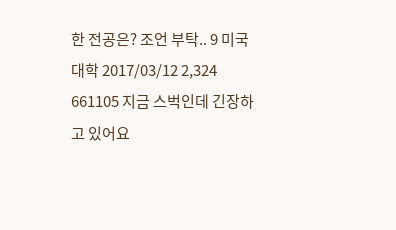한 전공은? 조언 부탁.. 9 미국대학 2017/03/12 2,324
661105 지금 스벅인데 긴장하고 있어요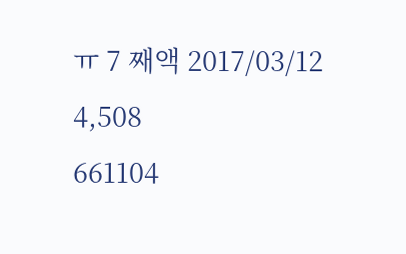ㅠ 7 째액 2017/03/12 4,508
661104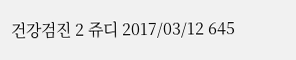건강검진 2 쥬디 2017/03/12 645